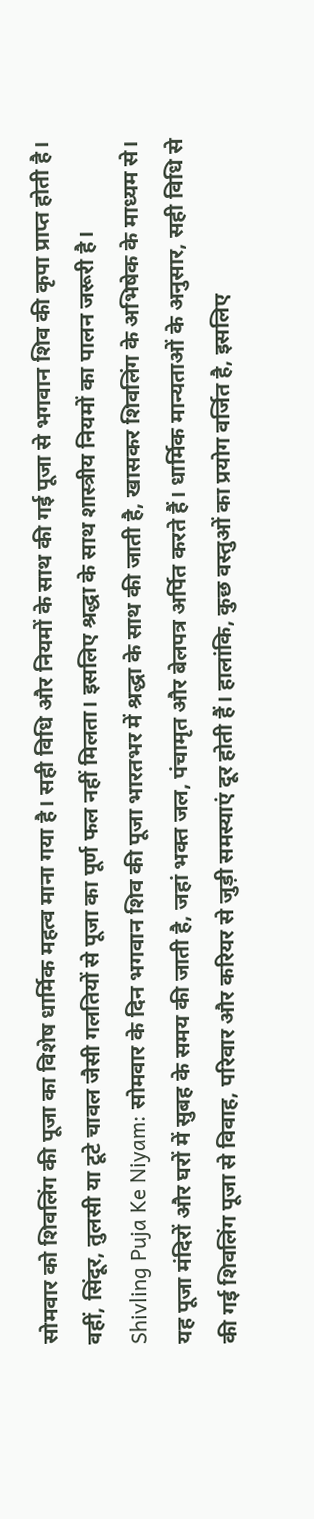सोमवार को शिवलिंग की पूजा का विशेष धार्मिक महत्व माना गया है। सही विधि और नियमों के साथ की गई पूजा से भगवान शिव की कृपा प्राप्त होती है। वहीं, सिंदूर, तुलसी या टूटे चावल जैसी गलतियों से पूजा का पूर्ण फल नहीं मिलता। इसलिए श्रद्धा के साथ शास्त्रीय नियमों का पालन जरूरी है।
Shivling Puja Ke Niyam: सोमवार के दिन भगवान शिव की पूजा भारतभर में श्रद्धा के साथ की जाती है, खासकर शिवलिंग के अभिषेक के माध्यम से। यह पूजा मंदिरों और घरों में सुबह के समय की जाती है, जहां भक्त जल, पंचामृत और बेलपत्र अर्पित करते हैं। धार्मिक मान्यताओं के अनुसार, सही विधि से की गई शिवलिंग पूजा से विवाह, परिवार और करियर से जुड़ी समस्याएं दूर होती हैं। हालांकि, कुछ वस्तुओं का प्रयोग वर्जित है, इसलिए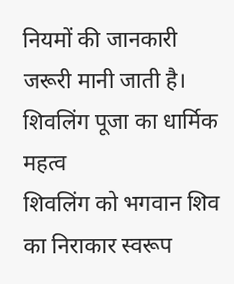नियमों की जानकारी जरूरी मानी जाती है।
शिवलिंग पूजा का धार्मिक महत्व
शिवलिंग को भगवान शिव का निराकार स्वरूप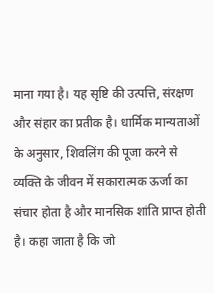माना गया है। यह सृष्टि की उत्पत्ति, संरक्षण और संहार का प्रतीक है। धार्मिक मान्यताओं के अनुसार, शिवलिंग की पूजा करने से व्यक्ति के जीवन में सकारात्मक ऊर्जा का संचार होता है और मानसिक शांति प्राप्त होती है। कहा जाता है कि जो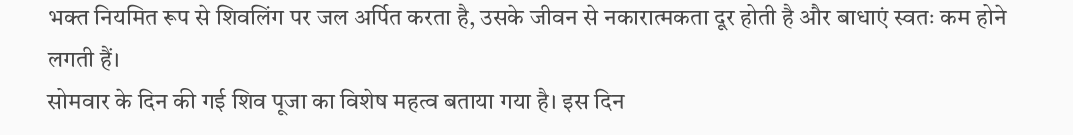भक्त नियमित रूप से शिवलिंग पर जल अर्पित करता है, उसके जीवन से नकारात्मकता दूर होती है और बाधाएं स्वतः कम होने लगती हैं।
सोमवार के दिन की गई शिव पूजा का विशेष महत्व बताया गया है। इस दिन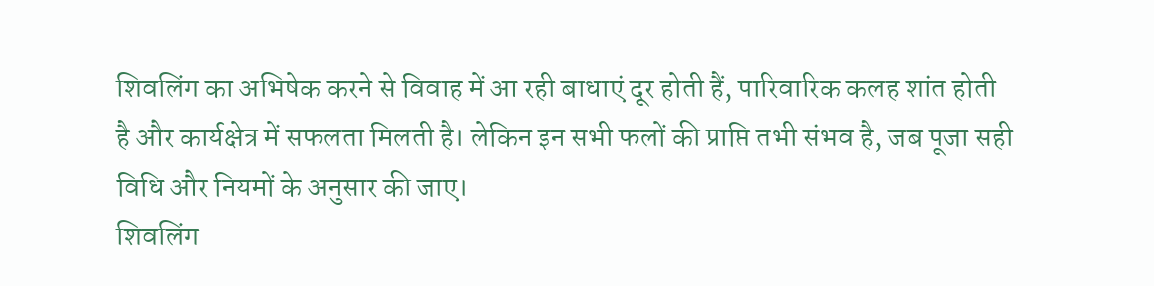शिवलिंग का अभिषेक करने से विवाह में आ रही बाधाएं दूर होती हैं, पारिवारिक कलह शांत होती है और कार्यक्षेत्र में सफलता मिलती है। लेकिन इन सभी फलों की प्राप्ति तभी संभव है, जब पूजा सही विधि और नियमों के अनुसार की जाए।
शिवलिंग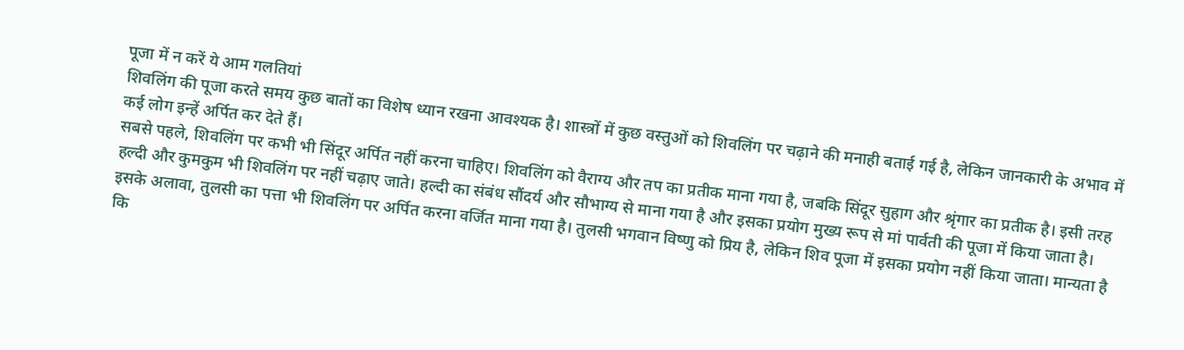पूजा में न करें ये आम गलतियां
शिवलिंग की पूजा करते समय कुछ बातों का विशेष ध्यान रखना आवश्यक है। शास्त्रों में कुछ वस्तुओं को शिवलिंग पर चढ़ाने की मनाही बताई गई है, लेकिन जानकारी के अभाव में कई लोग इन्हें अर्पित कर देते हैं।
सबसे पहले, शिवलिंग पर कभी भी सिंदूर अर्पित नहीं करना चाहिए। शिवलिंग को वैराग्य और तप का प्रतीक माना गया है, जबकि सिंदूर सुहाग और श्रृंगार का प्रतीक है। इसी तरह हल्दी और कुमकुम भी शिवलिंग पर नहीं चढ़ाए जाते। हल्दी का संबंध सौंदर्य और सौभाग्य से माना गया है और इसका प्रयोग मुख्य रूप से मां पार्वती की पूजा में किया जाता है।
इसके अलावा, तुलसी का पत्ता भी शिवलिंग पर अर्पित करना वर्जित माना गया है। तुलसी भगवान विष्णु को प्रिय है, लेकिन शिव पूजा में इसका प्रयोग नहीं किया जाता। मान्यता है कि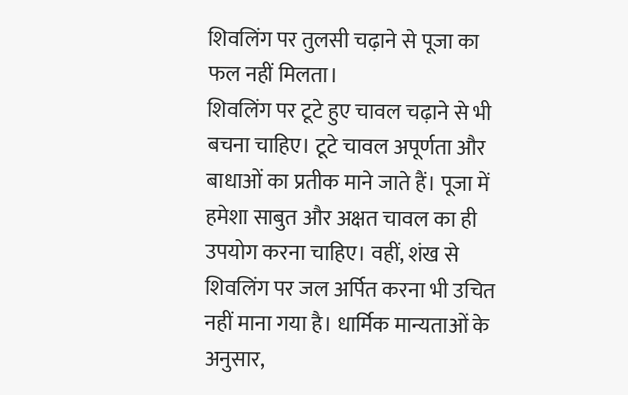शिवलिंग पर तुलसी चढ़ाने से पूजा का फल नहीं मिलता।
शिवलिंग पर टूटे हुए चावल चढ़ाने से भी बचना चाहिए। टूटे चावल अपूर्णता और बाधाओं का प्रतीक माने जाते हैं। पूजा में हमेशा साबुत और अक्षत चावल का ही उपयोग करना चाहिए। वहीं, शंख से शिवलिंग पर जल अर्पित करना भी उचित नहीं माना गया है। धार्मिक मान्यताओं के अनुसार,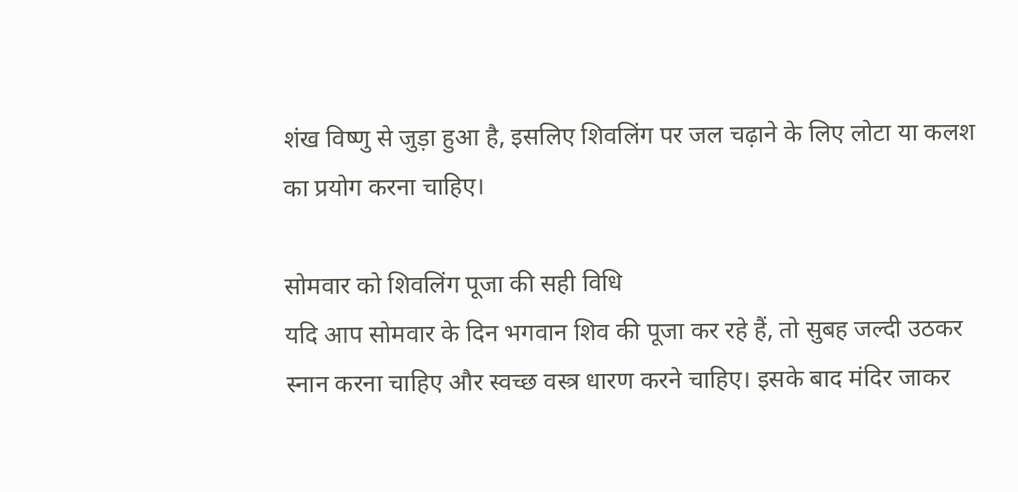शंख विष्णु से जुड़ा हुआ है, इसलिए शिवलिंग पर जल चढ़ाने के लिए लोटा या कलश का प्रयोग करना चाहिए।

सोमवार को शिवलिंग पूजा की सही विधि
यदि आप सोमवार के दिन भगवान शिव की पूजा कर रहे हैं, तो सुबह जल्दी उठकर स्नान करना चाहिए और स्वच्छ वस्त्र धारण करने चाहिए। इसके बाद मंदिर जाकर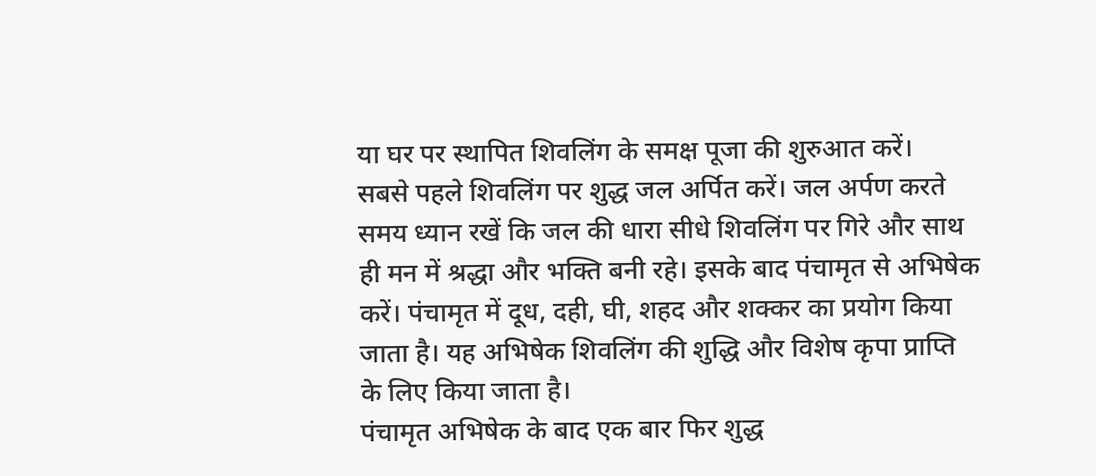या घर पर स्थापित शिवलिंग के समक्ष पूजा की शुरुआत करें।
सबसे पहले शिवलिंग पर शुद्ध जल अर्पित करें। जल अर्पण करते समय ध्यान रखें कि जल की धारा सीधे शिवलिंग पर गिरे और साथ ही मन में श्रद्धा और भक्ति बनी रहे। इसके बाद पंचामृत से अभिषेक करें। पंचामृत में दूध, दही, घी, शहद और शक्कर का प्रयोग किया जाता है। यह अभिषेक शिवलिंग की शुद्धि और विशेष कृपा प्राप्ति के लिए किया जाता है।
पंचामृत अभिषेक के बाद एक बार फिर शुद्ध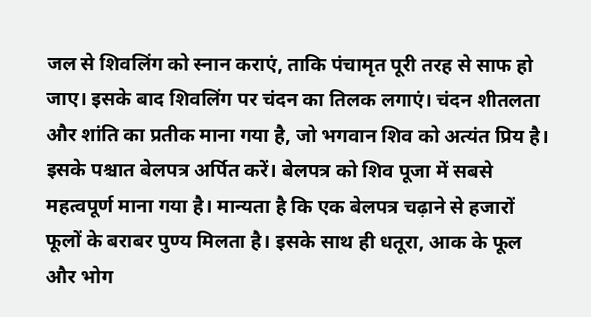जल से शिवलिंग को स्नान कराएं, ताकि पंचामृत पूरी तरह से साफ हो जाए। इसके बाद शिवलिंग पर चंदन का तिलक लगाएं। चंदन शीतलता और शांति का प्रतीक माना गया है, जो भगवान शिव को अत्यंत प्रिय है।
इसके पश्चात बेलपत्र अर्पित करें। बेलपत्र को शिव पूजा में सबसे महत्वपूर्ण माना गया है। मान्यता है कि एक बेलपत्र चढ़ाने से हजारों फूलों के बराबर पुण्य मिलता है। इसके साथ ही धतूरा, आक के फूल और भोग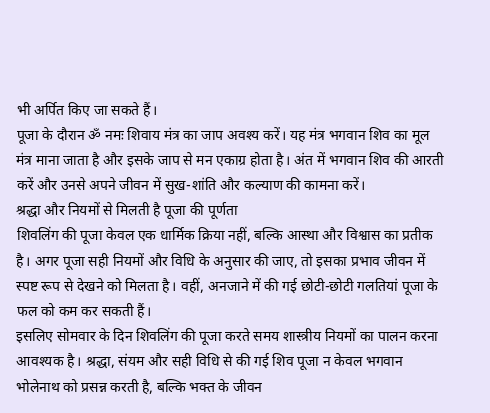भी अर्पित किए जा सकते हैं।
पूजा के दौरान ॐ नमः शिवाय मंत्र का जाप अवश्य करें। यह मंत्र भगवान शिव का मूल मंत्र माना जाता है और इसके जाप से मन एकाग्र होता है। अंत में भगवान शिव की आरती करें और उनसे अपने जीवन में सुख-शांति और कल्याण की कामना करें।
श्रद्धा और नियमों से मिलती है पूजा की पूर्णता
शिवलिंग की पूजा केवल एक धार्मिक क्रिया नहीं, बल्कि आस्था और विश्वास का प्रतीक है। अगर पूजा सही नियमों और विधि के अनुसार की जाए, तो इसका प्रभाव जीवन में स्पष्ट रूप से देखने को मिलता है। वहीं, अनजाने में की गई छोटी-छोटी गलतियां पूजा के फल को कम कर सकती हैं।
इसलिए सोमवार के दिन शिवलिंग की पूजा करते समय शास्त्रीय नियमों का पालन करना आवश्यक है। श्रद्धा, संयम और सही विधि से की गई शिव पूजा न केवल भगवान भोलेनाथ को प्रसन्न करती है, बल्कि भक्त के जीवन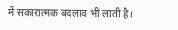में सकारात्मक बदलाव भी लाती है।